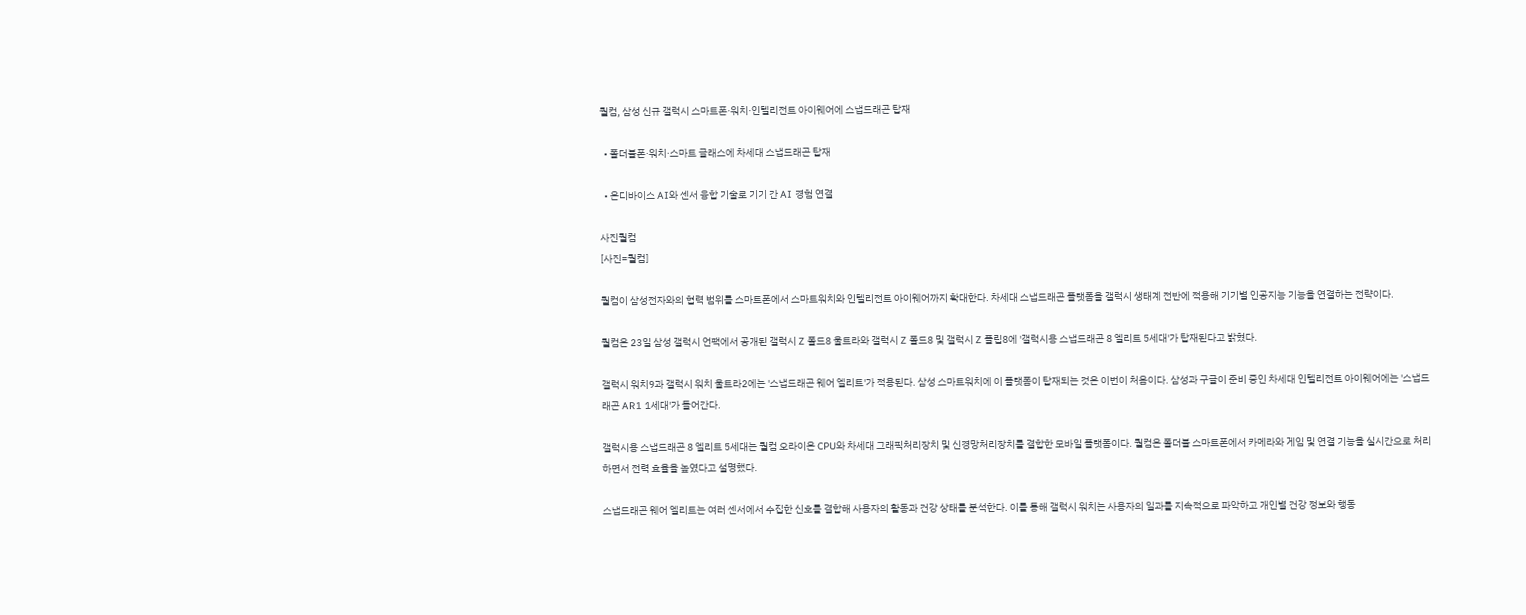퀄컴, 삼성 신규 갤럭시 스마트폰·워치·인텔리전트 아이웨어에 스냅드래곤 탑재

  • 폴더블폰·워치·스마트 글래스에 차세대 스냅드래곤 탑재

  • 온디바이스 AI와 센서 융합 기술로 기기 간 AI 경험 연결

사진퀄컴
[사진=퀄컴]

퀄컴이 삼성전자와의 협력 범위를 스마트폰에서 스마트워치와 인텔리전트 아이웨어까지 확대한다. 차세대 스냅드래곤 플랫폼을 갤럭시 생태계 전반에 적용해 기기별 인공지능 기능을 연결하는 전략이다.

퀄컴은 23일 삼성 갤럭시 언팩에서 공개된 갤럭시 Z 폴드8 울트라와 갤럭시 Z 폴드8 및 갤럭시 Z 플립8에 '갤럭시용 스냅드래곤 8 엘리트 5세대'가 탑재된다고 밝혔다.

갤럭시 워치9과 갤럭시 워치 울트라2에는 '스냅드래곤 웨어 엘리트'가 적용된다. 삼성 스마트워치에 이 플랫폼이 탑재되는 것은 이번이 처음이다. 삼성과 구글이 준비 중인 차세대 인텔리전트 아이웨어에는 '스냅드래곤 AR1 1세대'가 들어간다.

갤럭시용 스냅드래곤 8 엘리트 5세대는 퀄컴 오라이온 CPU와 차세대 그래픽처리장치 및 신경망처리장치를 결합한 모바일 플랫폼이다. 퀄컴은 폴더블 스마트폰에서 카메라와 게임 및 연결 기능을 실시간으로 처리하면서 전력 효율을 높였다고 설명했다.

스냅드래곤 웨어 엘리트는 여러 센서에서 수집한 신호를 결합해 사용자의 활동과 건강 상태를 분석한다. 이를 통해 갤럭시 워치는 사용자의 일과를 지속적으로 파악하고 개인별 건강 정보와 행동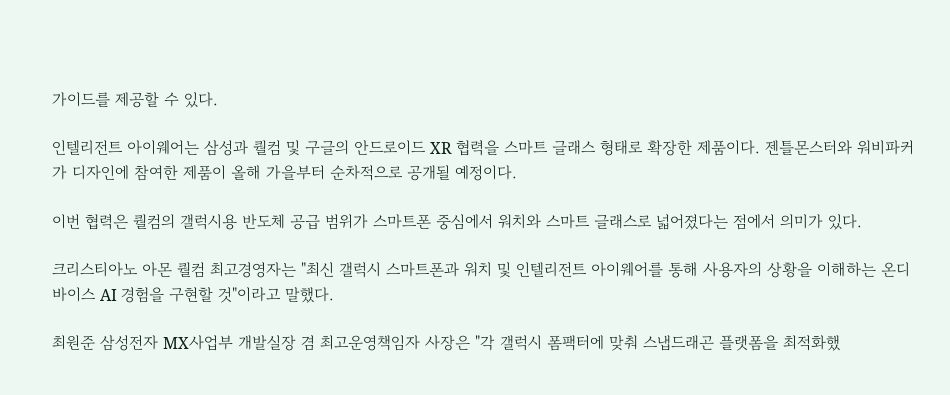가이드를 제공할 수 있다.

인텔리전트 아이웨어는 삼성과 퀄컴 및 구글의 안드로이드 XR 협력을 스마트 글래스 형태로 확장한 제품이다. 젠틀몬스터와 워비파커가 디자인에 참여한 제품이 올해 가을부터 순차적으로 공개될 예정이다.

이번 협력은 퀄컴의 갤럭시용 반도체 공급 범위가 스마트폰 중심에서 워치와 스마트 글래스로 넓어졌다는 점에서 의미가 있다.

크리스티아노 아몬 퀄컴 최고경영자는 "최신 갤럭시 스마트폰과 워치 및 인텔리전트 아이웨어를 통해 사용자의 상황을 이해하는 온디바이스 AI 경험을 구현할 것"이라고 말했다.

최원준 삼성전자 MX사업부 개발실장 겸 최고운영책임자 사장은 "각 갤럭시 폼팩터에 맞춰 스냅드래곤 플랫폼을 최적화했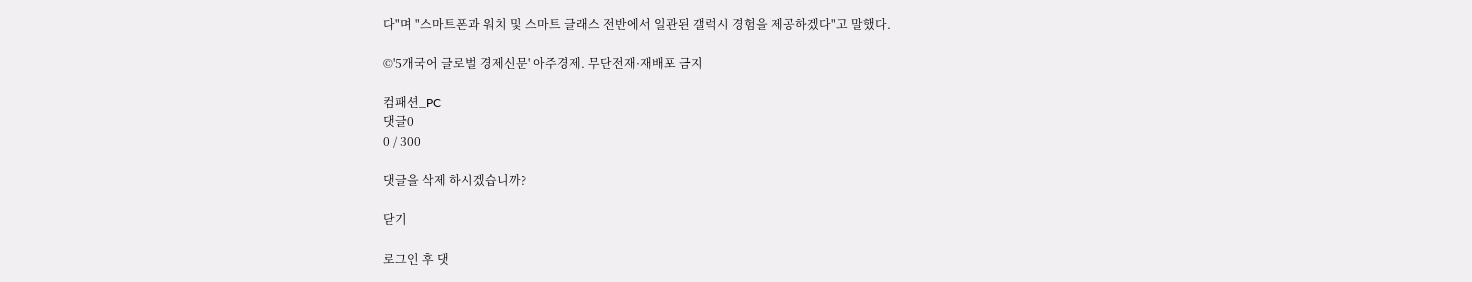다"며 "스마트폰과 워치 및 스마트 글래스 전반에서 일관된 갤럭시 경험을 제공하겠다"고 말했다.

©'5개국어 글로벌 경제신문' 아주경제. 무단전재·재배포 금지

컴패션_PC
댓글0
0 / 300

댓글을 삭제 하시겠습니까?

닫기

로그인 후 댓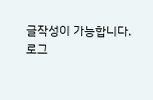글작성이 가능합니다.
로그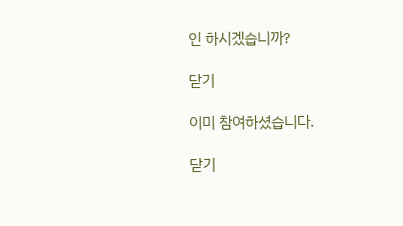인 하시겠습니까?

닫기

이미 참여하셨습니다.

닫기